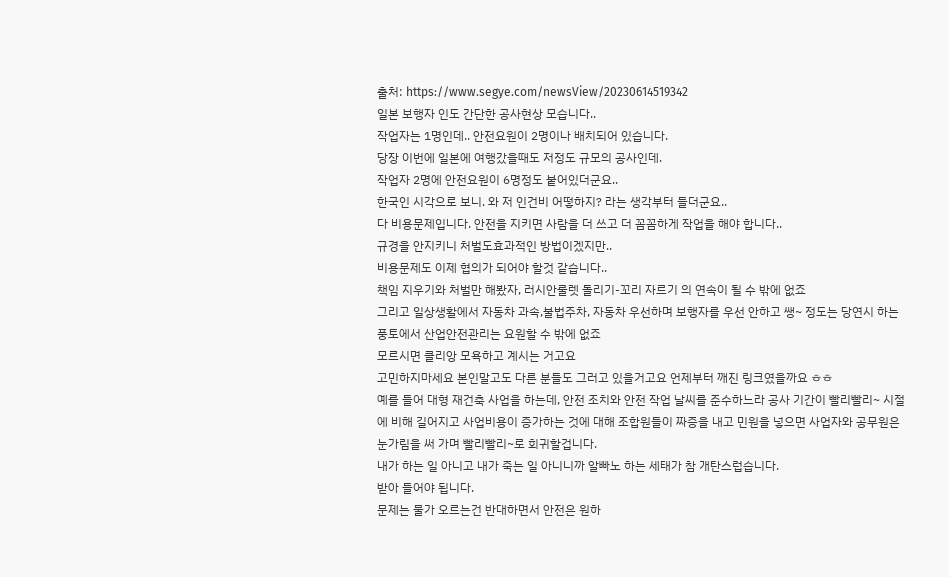출처: https://www.segye.com/newsView/20230614519342
일본 보행자 인도 간단한 공사현상 모습니다..
작업자는 1명인데.. 안전요원이 2명이나 배치되어 있습니다.
당장 이번에 일본에 여행갔을때도 저정도 규모의 공사인데.
작업자 2명에 안전요원이 6명정도 붙어있더군요..
한국인 시각으로 보니. 와 저 인건비 어떻하지? 라는 생각부터 들더군요..
다 비용문제입니다. 안전을 지키면 사람을 더 쓰고 더 꼼꼼하게 작업을 해야 합니다..
규경을 안지키니 처벌도효과적인 방법이겠지만..
비용문제도 이제 협의가 되어야 할것 같습니다..
책임 지우기와 처벌만 해봤자, 러시안룰렛 돌리기-꼬리 자르기 의 연속이 될 수 밖에 없죠
그리고 일상생활에서 자동차 과속,불법주차, 자동차 우선하며 보행자를 우선 안하고 쌩~ 정도는 당연시 하는 풍토에서 산업안전관리는 요원할 수 밖에 없죠
모르시면 클리앙 모욕하고 계시는 거고요
고민하지마세요 본인말고도 다른 분들도 그러고 있을거고요 언제부터 깨진 링크였을까요 ㅎㅎ
예를 들어 대형 재건축 사업을 하는데, 안전 조치와 안전 작업 날씨를 준수하느라 공사 기간이 빨리빨리~ 시절에 비해 길어지고 사업비용이 증가하는 것에 대해 조합원들이 짜증을 내고 민원을 넣으면 사업자와 공무원은 눈가림을 써 가며 빨리빨리~로 회귀할겁니다.
내가 하는 일 아니고 내가 죽는 일 아니니까 알빠노 하는 세태가 참 개탄스럽습니다.
받아 들어야 됩니다.
문제는 물가 오르는건 반대하면서 안전은 원하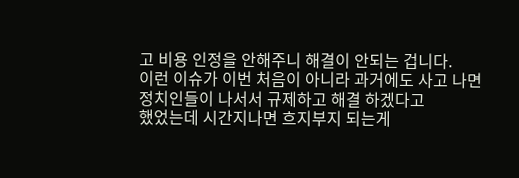고 비용 인정을 안해주니 해결이 안되는 겁니다.
이런 이슈가 이번 처음이 아니라 과거에도 사고 나면 정치인들이 나서서 규제하고 해결 하겠다고
했었는데 시간지나면 흐지부지 되는게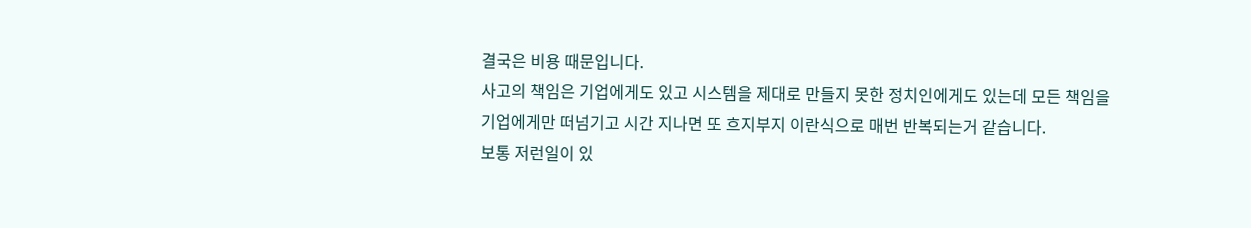결국은 비용 때문입니다.
사고의 책임은 기업에게도 있고 시스템을 제대로 만들지 못한 정치인에게도 있는데 모든 책임을
기업에게만 떠넘기고 시간 지나면 또 흐지부지 이란식으로 매번 반복되는거 같습니다.
보통 저런일이 있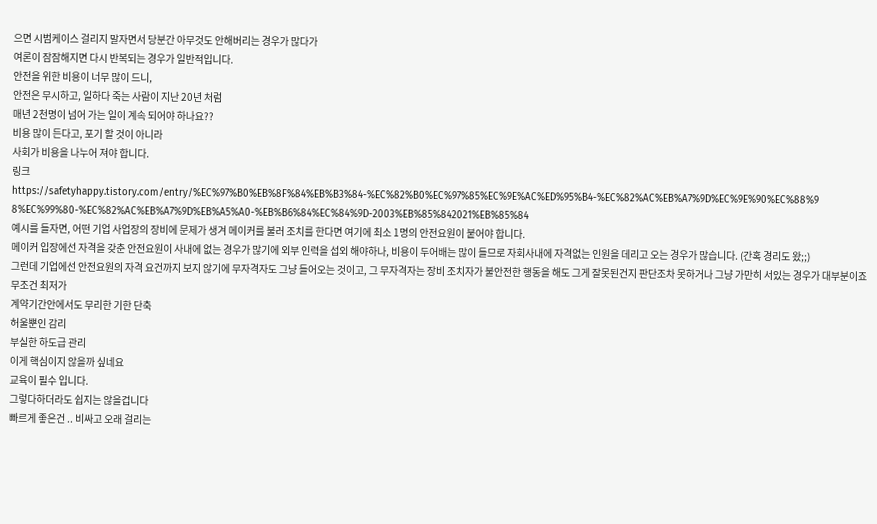으면 시범케이스 걸리지 말자면서 당분간 아무것도 안해버리는 경우가 많다가
여론이 잠잠해지면 다시 반복되는 경우가 일반적입니다.
안전을 위한 비용이 너무 많이 드니,
안전은 무시하고, 일하다 죽는 사람이 지난 20년 처럼
매년 2천명이 넘어 가는 일이 계속 되어야 하나요??
비용 많이 든다고, 포기 할 것이 아니라
사회가 비용을 나누어 져야 합니다.
링크
https://safetyhappy.tistory.com/entry/%EC%97%B0%EB%8F%84%EB%B3%84-%EC%82%B0%EC%97%85%EC%9E%AC%ED%95%B4-%EC%82%AC%EB%A7%9D%EC%9E%90%EC%88%98%EC%99%80-%EC%82%AC%EB%A7%9D%EB%A5%A0-%EB%B6%84%EC%84%9D-2003%EB%85%842021%EB%85%84
예시를 들자면, 어떤 기업 사업장의 장비에 문제가 생겨 메이커를 불러 조치를 한다면 여기에 최소 1명의 안전요원이 붙어야 합니다.
메이커 입장에선 자격을 갖춘 안전요원이 사내에 없는 경우가 많기에 외부 인력을 섭외 해야하나, 비용이 두어배는 많이 들므로 자회사내에 자격없는 인원을 데리고 오는 경우가 많습니다. (간혹 경리도 왔;;)
그런데 기업에선 안전요원의 자격 요건까지 보지 않기에 무자격자도 그냥 들어오는 것이고, 그 무자격자는 장비 조치자가 불안전한 행동을 해도 그게 잘못된건지 판단조차 못하거나 그냥 가만히 서있는 경우가 대부분이죠
무조건 최저가
계약기간안에서도 무리한 기한 단축
허울뿐인 감리
부실한 하도급 관리
이게 핵심이지 않을까 싶네요
교육이 필수 입니다.
그렇다하더라도 쉽지는 않을겁니다
빠르게 좋은건 .. 비싸고 오래 걸리는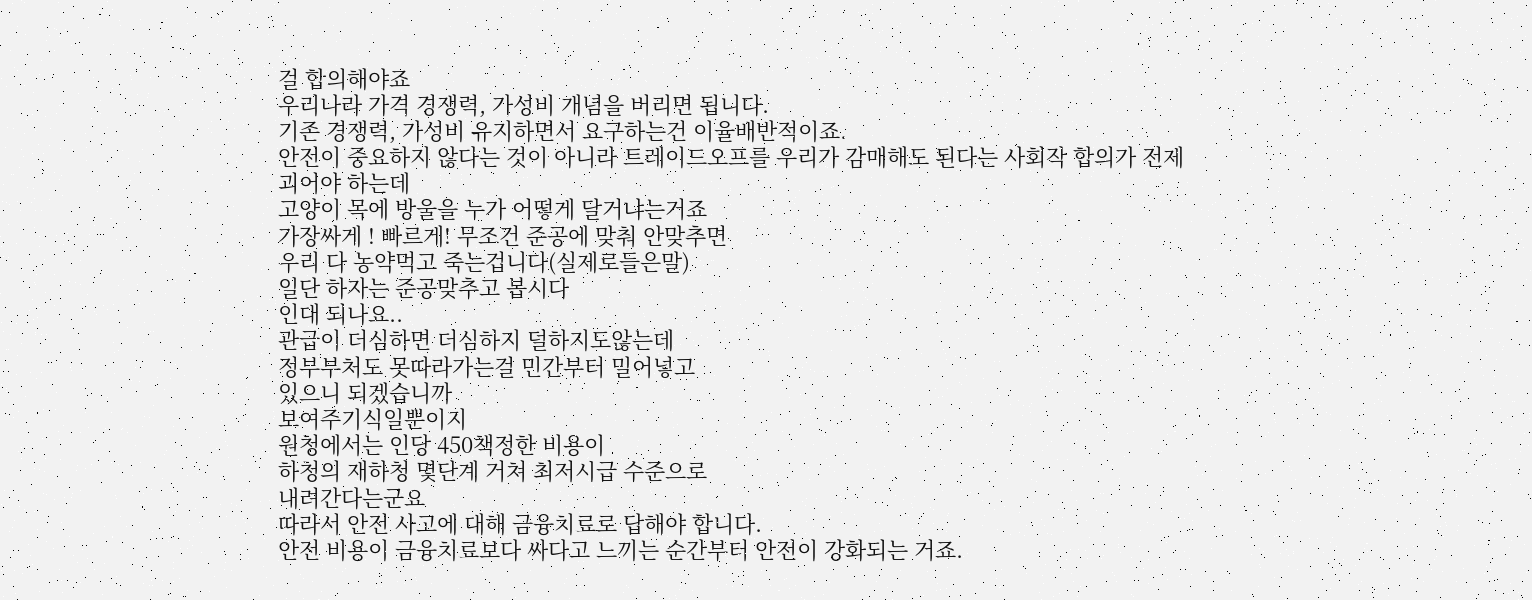걸 합의해야죠
우리나라 가격 경쟁력, 가성비 개념을 버리면 됩니다.
기존 경쟁력, 가성비 유지하면서 요구하는건 이율배반적이죠.
안전이 중요하지 않다는 것이 아니라 트레이드오프를 우리가 감매해도 된다는 사회작 합의가 전제괴어야 하는데
고양이 목에 방울을 누가 어떻게 달거냐는거죠
가장싸게 ! 빠르게! 무조건 준공에 맞춰 안맞추면
우리 다 농약먹고 죽는겁니다(실제로들은말)
일단 하자는 준공맞추고 봅시다
인대 되나요..
관급이 더심하면 더심하지 덜하지도않는데
정부부처도 못따라가는걸 민간부터 밀어넣고
있으니 되겠습니까
보여주기식일뿐이지
원청에서는 인당 450책정한 비용이
하청의 재하청 몇단계 거쳐 최저시급 수준으로
내려간다는군요
따라서 안전 사고에 대해 금융치료로 답해야 합니다.
안전 비용이 금융치료보다 싸다고 느끼는 순간부터 안전이 강화되는 거죠.